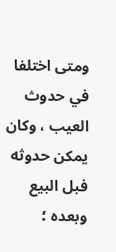ومتى اختلفا في حدوث العيب ، وكان يمكن حدوثه فبل البيع وبعده ؛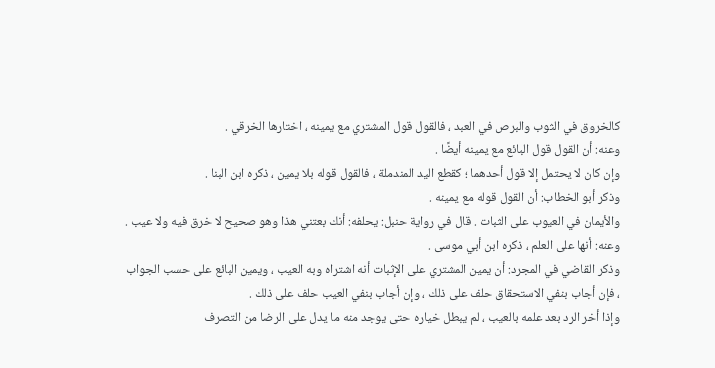كالخروق في الثوب والبرص في العبد ، فالقول قول المشتري مع يمينه ، اختارها الخرقي .
وعنه: أن القول قول البائع مع يمينه أيضًا .
وإن كان لا يحتمل إلا قول أحدهما ؛ كقطع اليد المندملة ، فالقول قوله بلا يمين ، ذكره ابن البنا .
وذكر أبو الخطاب: أن القول قوله مع يمينه .
والأيمان في العيوب على الثبات . قال في رواية حنبل: يحلفه: أنك بعتني هذا وهو صحيح لا خرق فيه ولا عيب .
وعنه: أنها على العلم ، ذكره ابن أبي موسى .
وذكر القاضي في المجرد: أن يمين المشتري على الإثبات أنه اشتراه وبه العيب ، ويمين البائع على حسب الجواب ، فإن أجاب بنفي الاستحقاق حلف على ذلك ، وإن أجاب بنفي العيب حلف على ذلك .
وإذا أخر الرد بعد علمه بالعيب ، لم يبطل خياره حتى يوجد منه ما يدل على الرضا من التصرف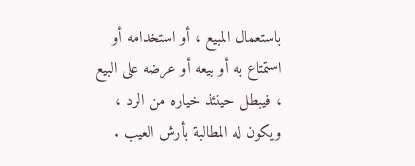باستعمال المبيع ، أو استخدامه أو استمتاع به أو بيعه أو عرضه على البيع ، فيبطل حينئذ خياره من الرد ، ويكون له المطالبة بأرش العيب .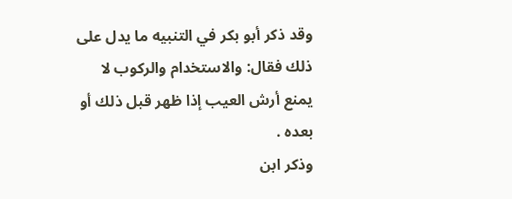وقد ذكر أبو بكر في التنبيه ما يدل على ذلك فقال: والاستخدام والركوب لا يمنع أرش العيب إذا ظهر قبل ذلك أو بعده .
وذكر ابن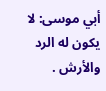أبي موسى: لا يكون له الرد والأرش .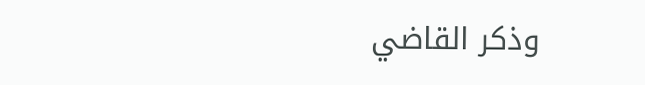وذكر القاضي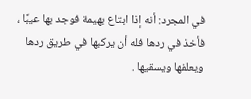في المجرد: أنه إذا ابتاع بهيمة فوجد بها عيبًا ، فأخذ في ردها فله أن يركبها في طريق ردها ويعلفها ويسقيها .